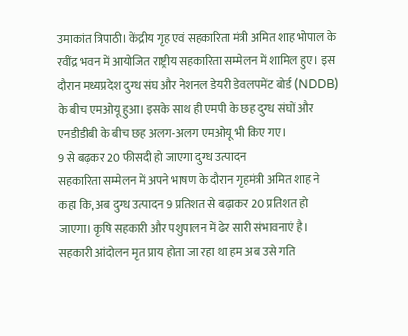उमाकांत त्रिपाठी। केंद्रीय गृह एवं सहकारिता मंत्री अमित शाह भोपाल के रवींद्र भवन में आयोजित राष्ट्रीय सहकारिता सम्मेलन में शामिल हुए। इस दौरान मध्यप्रदेश दुग्ध संघ और नेशनल डेयरी डेवलपमेंट बोर्ड (NDDB) के बीच एमओयू हुआ। इसके साथ ही एमपी के छह दुग्ध संघों और एनडीडीबी के बीच छह अलग-अलग एमओयू भी किए गए।
9 से बढ़कर 20 फीसदी हो जाएगा दुग्ध उत्पादन
सहकारिता सम्मेलन में अपने भाषण के दौरान गृहमंत्री अमित शाह ने कहा कि, अब दुग्ध उत्पादन 9 प्रतिशत से बढ़ाकर 20 प्रतिशत हो जाएगा। कृषि सहकारी और पशुपालन में ढेर सारी संभावनाएं है। सहकारी आंदोलन मृत प्राय होता जा रहा था हम अब उसे गति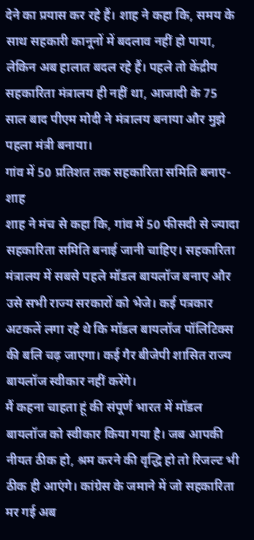देने का प्रयास कर रहे हैं। शाह ने कहा कि, समय के साथ सहकारी कानूनों में बदलाव नहीं हो पाया, लेकिन अब हालात बदल रहे हैं। पहले तो केंद्रीय सहकारिता मंत्रालय ही नहीं था, आजादी के 75 साल बाद पीएम मोदी ने मंत्रालय बनाया और मुझे पहला मंत्री बनाया।
गांव में 50 प्रतिशत तक सहकारिता समिति बनाए-शाह
शाह ने मंच से कहा कि, गांव में 50 फीसदी से ज्यादा सहकारिता समिति बनाई जानी चाहिए। सहकारिता मंत्रालय में सबसे पहले मॉडल बायलॉज बनाए और उसे सभी राज्य सरकारों को भेजे। कई पत्रकार अटकलें लगा रहे थे कि मॉडल बायलॉज पॉलिटिक्स की बलि चढ़ जाएगा। कई गैर बीजेपी शासित राज्य बायलॉज स्वीकार नहीं करेंगे।
मैं कहना चाहता हूं की संपूर्ण भारत में मॉडल बायलॉज को स्वीकार किया गया है। जब आपकी नीयत ठीक हो, श्रम करने की वृद्धि हो तो रिजल्ट भी ठीक ही आएंगे। कांग्रेस के जमाने में जो सहकारिता मर गई अब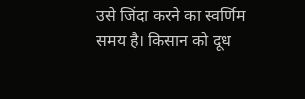उसे जिंदा करने का स्वर्णिम समय है। किसान को दूध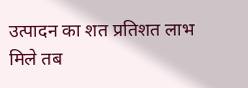उत्पादन का शत प्रतिशत लाभ मिले तब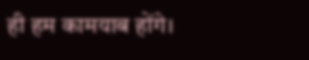ही हम कामयाब होंगे।